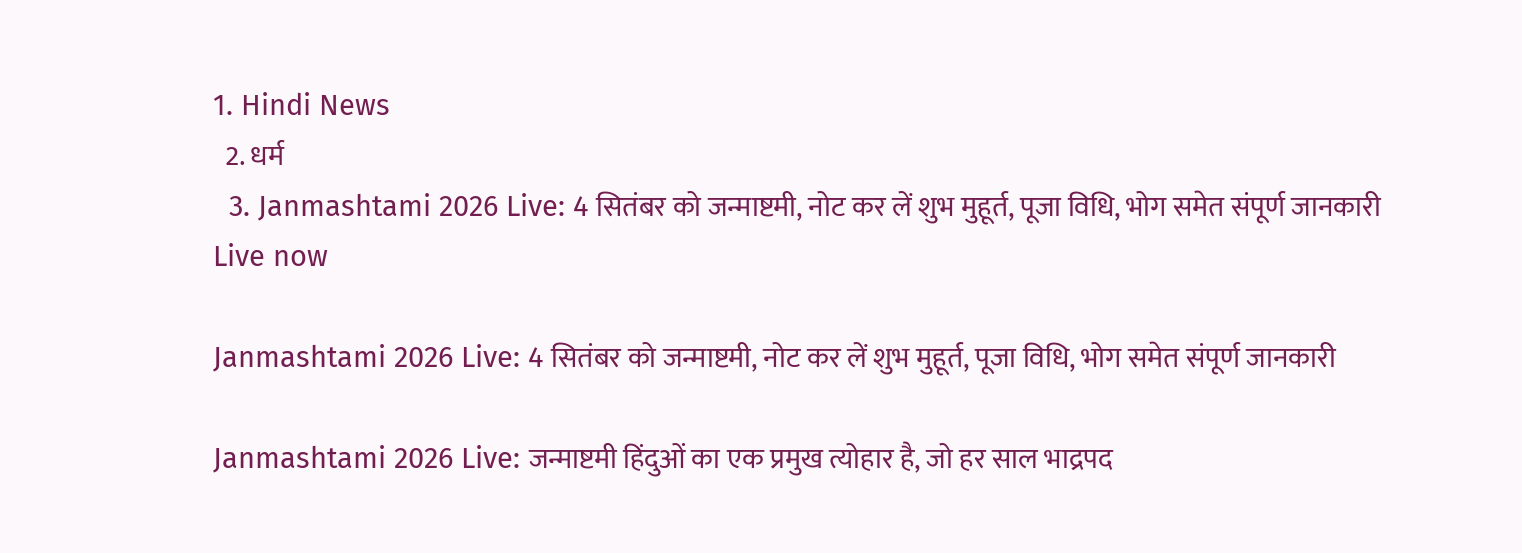1. Hindi News
  2. धर्म
  3. Janmashtami 2026 Live: 4 सितंबर को जन्माष्टमी, नोट कर लें शुभ मुहूर्त, पूजा विधि, भोग समेत संपूर्ण जानकारी
Live now

Janmashtami 2026 Live: 4 सितंबर को जन्माष्टमी, नोट कर लें शुभ मुहूर्त, पूजा विधि, भोग समेत संपूर्ण जानकारी

Janmashtami 2026 Live: जन्माष्टमी हिंदुओं का एक प्रमुख त्योहार है, जो हर साल भाद्रपद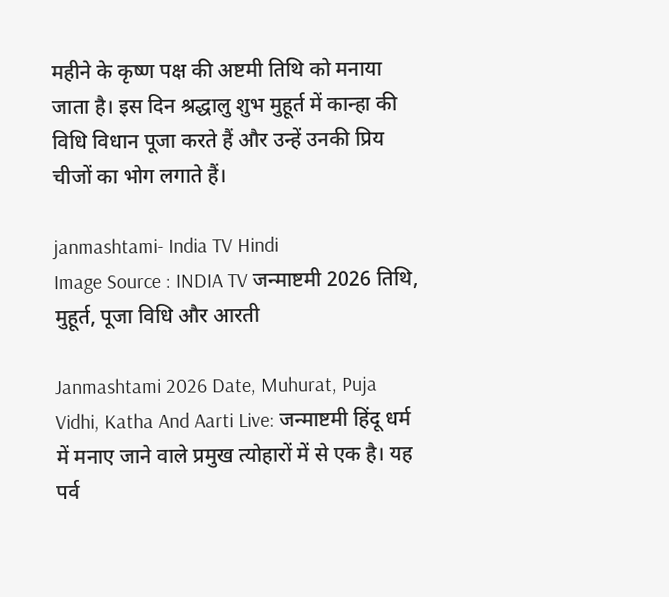महीने के कृष्ण पक्ष की अष्टमी तिथि को मनाया जाता है। इस दिन श्रद्धालु शुभ मुहूर्त में कान्हा की विधि विधान पूजा करते हैं और उन्हें उनकी प्रिय चीजों का भोग लगाते हैं।

janmashtami- India TV Hindi
Image Source : INDIA TV जन्माष्टमी 2026 तिथि, मुहूर्त, पूजा विधि और आरती

Janmashtami 2026 Date, Muhurat, Puja Vidhi, Katha And Aarti Live: जन्माष्टमी हिंदू धर्म में मनाए जाने वाले प्रमुख त्योहारों में से एक है। यह पर्व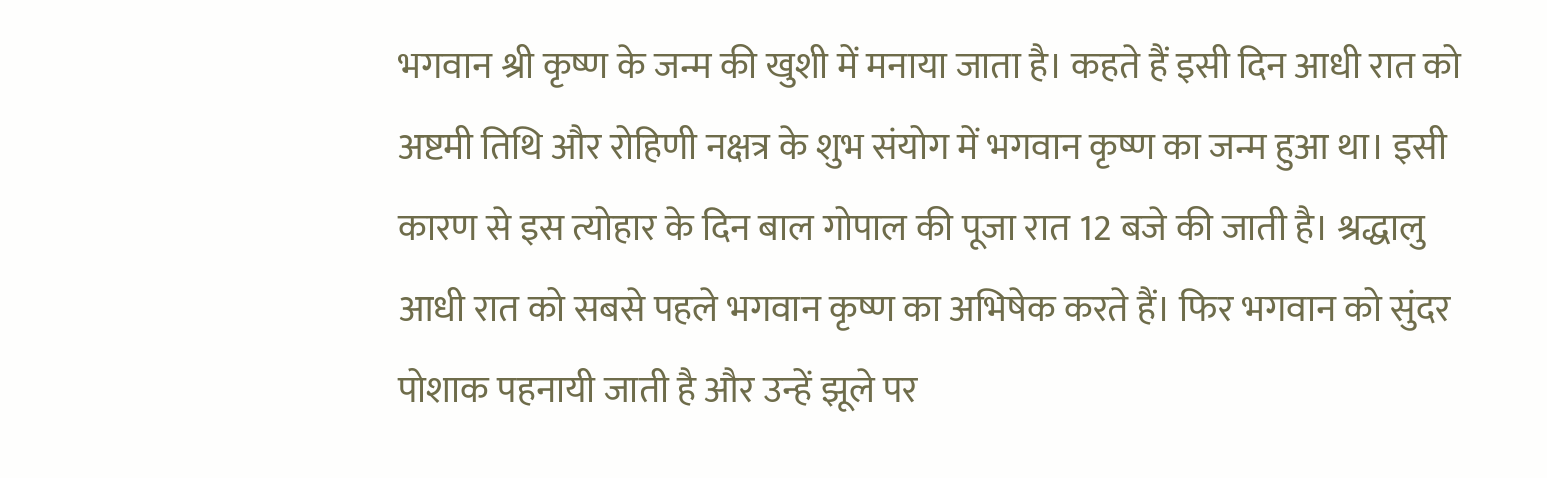भगवान श्री कृष्ण के जन्म की खुशी में मनाया जाता है। कहते हैं इसी दिन आधी रात को अष्टमी तिथि और रोहिणी नक्षत्र के शुभ संयोग में भगवान कृष्ण का जन्म हुआ था। इसी कारण से इस त्योहार के दिन बाल गोपाल की पूजा रात 12 बजे की जाती है। श्रद्धालु आधी रात को सबसे पहले भगवान कृष्ण का अभिषेक करते हैं। फिर भगवान को सुंदर पोशाक पहनायी जाती है और उन्हें झूले पर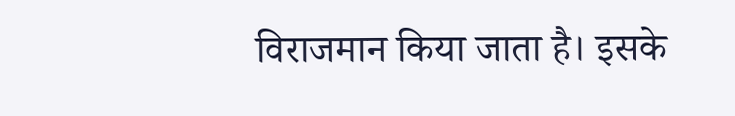विराजमान किया जाता है। इसके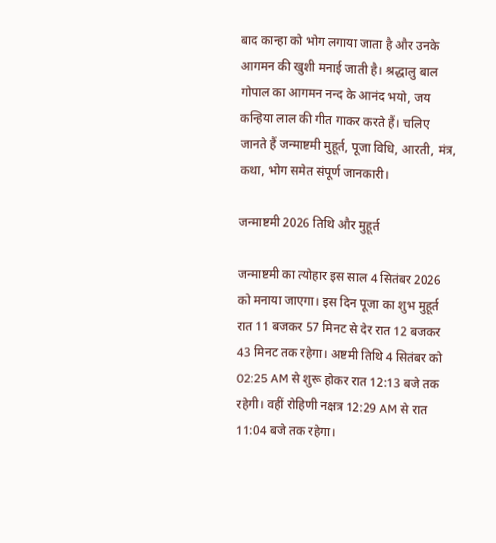बाद कान्हा को भोग लगाया जाता है और उनके आगमन की खुशी मनाई जाती है। श्रद्धालु बाल गोपाल का आगमन नन्द के आनंद भयो, जय कन्हिया लाल की गीत गाकर करते हैं। चलिए जानते हैं जन्माष्टमी मुहूर्त, पूजा विधि, आरती, मंत्र, कथा, भोग समेत संपूर्ण जानकारी।

जन्माष्टमी 2026 तिथि और मुहूर्त

जन्माष्टमी का त्योहार इस साल 4 सितंबर 2026 को मनाया जाएगा। इस दिन पूजा का शुभ मुहूर्त रात 11 बजकर 57 मिनट से देर रात 12 बजकर 43 मिनट तक रहेगा। अष्टमी तिथि 4 सितंबर को 02:25 AM से शुरू होकर रात 12:13 बजे तक रहेगी। वहीं रोहिणी नक्षत्र 12:29 AM से रात 11:04 बजे तक रहेगा।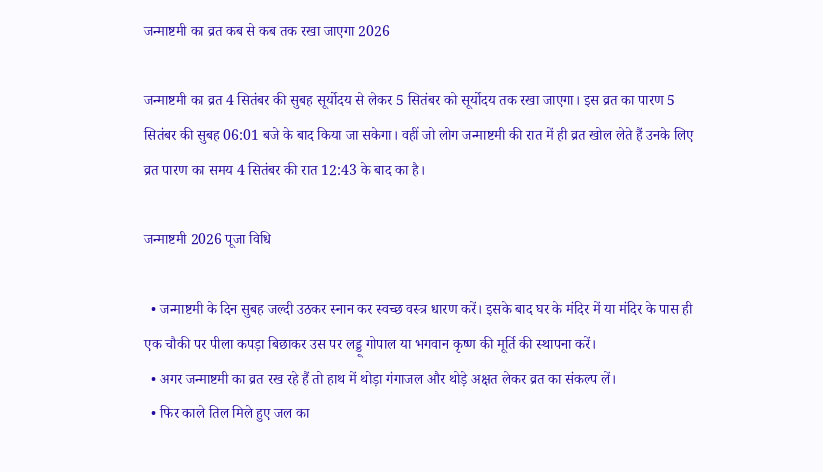जन्माष्टमी का व्रत कब से कब तक रखा जाएगा 2026

जन्माष्टमी का व्रत 4 सितंबर की सुबह सूर्योदय से लेकर 5 सितंबर को सूर्योदय तक रखा जाएगा। इस व्रत का पारण 5 सितंबर की सुबह 06:01 बजे के बाद किया जा सकेगा। वहीं जो लोग जन्माष्टमी की रात में ही व्रत खोल लेते हैं उनके लिए व्रत पारण का समय 4 सितंबर की रात 12:43 के बाद का है।

जन्माष्टमी 2026 पूजा विधि

  • जन्माष्टमी के दिन सुबह जल्दी उठकर स्नान कर स्वच्छ वस्त्र धारण करें। इसके बाद घर के मंदिर में या मंदिर के पास ही एक चौकी पर पीला कपड़ा बिछाकर उस पर लड्डू गोपाल या भगवान कृष्ण की मूर्ति की स्थापना करें।
  • अगर जन्माष्टमी का व्रत रख रहे हैं तो हाथ में थोड़ा गंगाजल और थोड़े अक्षत लेकर व्रत का संकल्प लें।
  • फिर काले तिल मिले हुए जल का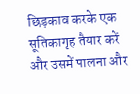छिड़काव करके एक सूतिकागृह तैयार करें और उसमें पालना और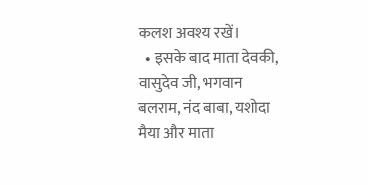कलश अवश्य रखें।
  • इसके बाद माता देवकी, वासुदेव जी, भगवान बलराम, नंद बाबा, यशोदा मैया और माता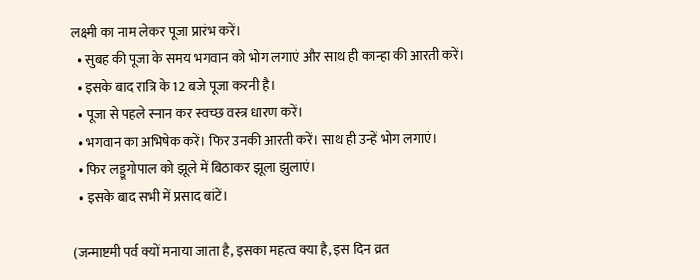लक्ष्मी का नाम लेकर पूजा प्रारंभ करें।
  • सुबह की पूजा के समय भगवान को भोग लगाएं और साथ ही कान्हा की आरती करें।
  • इसके बाद रात्रि के 12 बजे पूजा करनी है।
  • पूजा से पहले स्नान कर स्वच्छ वस्त्र धारण करें।
  • भगवान का अभिषेक करें। फिर उनकी आरती करें। साथ ही उन्हें भोग लगाएं।
  • फिर लड्डूगोपाल को झूले में बिठाकर झूला झुलाएं।
  • इसके बाद सभी में प्रसाद बांटें।

(जन्माष्टमी पर्व क्यों मनाया जाता है, इसका महत्व क्या है, इस दिन व्रत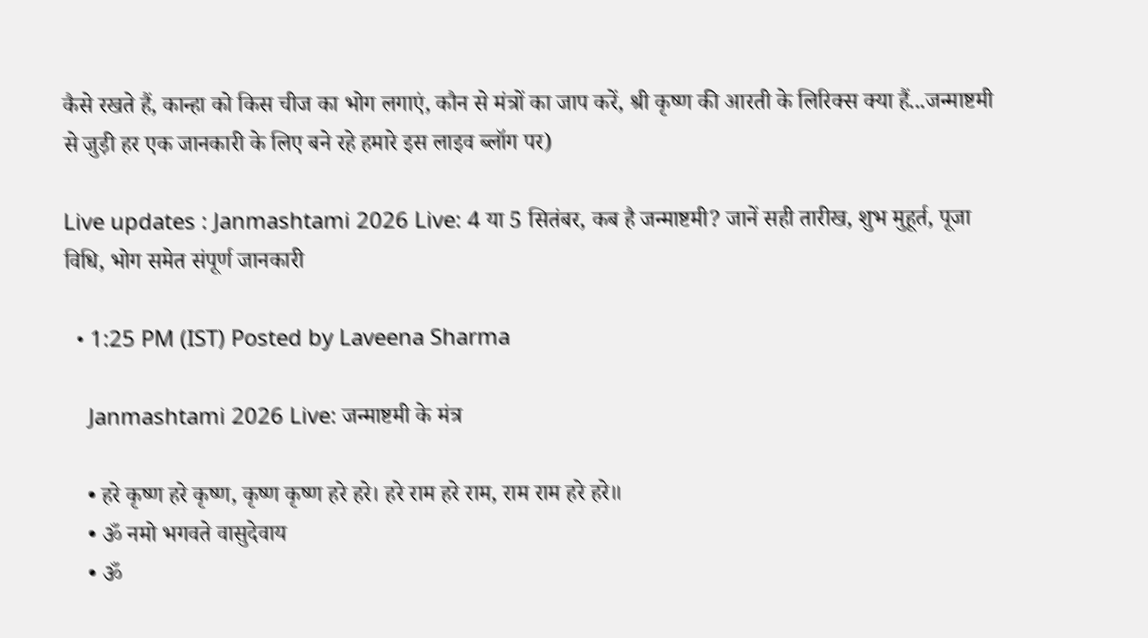कैसे रखते हैं, कान्हा को किस चीज का भोग लगाएं, कौन से मंत्रों का जाप करें, श्री कृष्ण की आरती के लिरिक्स क्या हैं...जन्माष्टमी से जुड़ी हर एक जानकारी के लिए बने रहे हमारे इस लाइव ब्लॉग पर)

Live updates : Janmashtami 2026 Live: 4 या 5 सितंबर, कब है जन्माष्टमी? जानें सही तारीख, शुभ मुहूर्त, पूजा विधि, भोग समेत संपूर्ण जानकारी

  • 1:25 PM (IST) Posted by Laveena Sharma

    Janmashtami 2026 Live: जन्माष्टमी के मंत्र

    • हरे कृष्ण हरे कृष्ण, कृष्ण कृष्ण हरे हरे। हरे राम हरे राम, राम राम हरे हरे॥
    • ॐ नमो भगवते वासुदेवाय
    • ॐ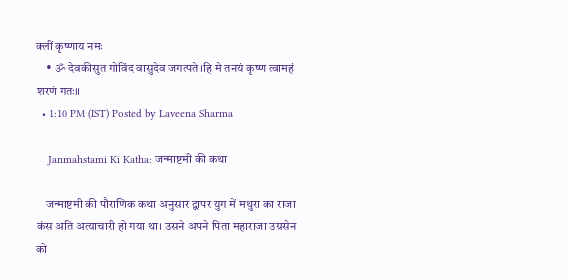क्लीं कृष्णाय नमः
    • ॐ देवकीसुत गोविंद वासुदेव जगत्पते।हि मे तनयं कृष्ण त्वामहं शरणं गतः॥
  • 1:10 PM (IST) Posted by Laveena Sharma

    Janmahstami Ki Katha: जन्माष्टमी की कथा

    जन्माष्टमी की पौराणिक कथा अनुसार द्वापर युग में मथुरा का राजा कंस अति अत्याचारी हो गया था। उसने अपने पिता महाराजा उग्रसेन को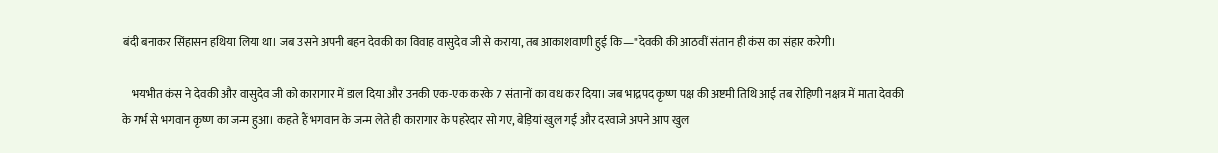बंदी बनाकर सिंहासन हथिया लिया था। जब उसने अपनी बहन देवकी का विवाह वासुदेव जी से कराया, तब आकाशवाणी हुई कि—"देवकी की आठवीं संतान ही कंस का संहार करेगी।

    भयभीत कंस ने देवकी और वासुदेव जी को कारागार में डाल दिया और उनकी एक-एक करके 7 संतानों का वध कर दिया। जब भाद्रपद कृष्ण पक्ष की अष्टमी तिथि आई तब रोहिणी नक्षत्र में माता देवकी के गर्भ से भगवान कृष्ण का जन्म हुआ। कहते हैं भगवान के जन्म लेते ही कारागार के पहरेदार सो गए, बेड़ियां खुल गईं और दरवाजे अपने आप खुल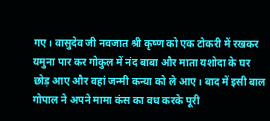गए। वासुदेव जी नवजात श्री कृष्ण को एक टोकरी में रखकर यमुना पार कर गोकुल में नंद बाबा और माता यशोदा के घर छोड़ आए और वहां जन्मी कन्या को ले आए। बाद में इसी बाल गोपाल ने अपने मामा कंस का वध करके पूरी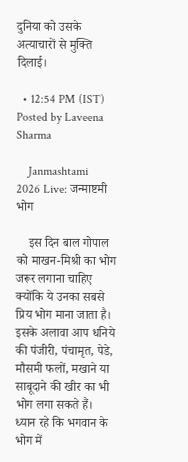दुनिया को उसके अत्याचारों से मुक्ति दिलाई।

  • 12:54 PM (IST) Posted by Laveena Sharma

    Janmashtami 2026 Live: जन्माष्टमी भोग

    इस दिन बाल गोपाल को माखन-मिश्री का भोग जरूर लगाना चाहिए क्योंकि ये उनका सबसे प्रिय भोग माना जाता है। इसके अलावा आप धनिये की पंजीरी, पंचामृत, पेडे, मौसमी फलों, मखाने या साबूदाने की खीर का भी भोग लगा सकते हैं। ध्यान रहे कि भगवान के भोग में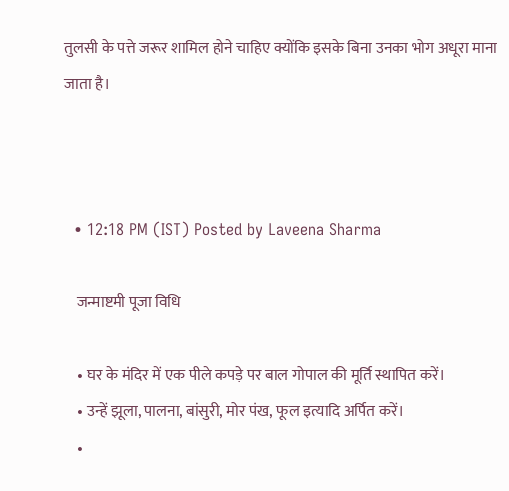तुलसी के पत्ते जरूर शामिल होने चाहिए क्योंकि इसके बिना उनका भोग अधूरा माना जाता है।



  • 12:18 PM (IST) Posted by Laveena Sharma

    जन्माष्टमी पूजा विधि

    • घर के मंदिर में एक पीले कपड़े पर बाल गोपाल की मूर्ति स्थापित करें।
    • उन्हें झूला, पालना, बांसुरी, मोर पंख, फूल इत्यादि अर्पित करें।
    •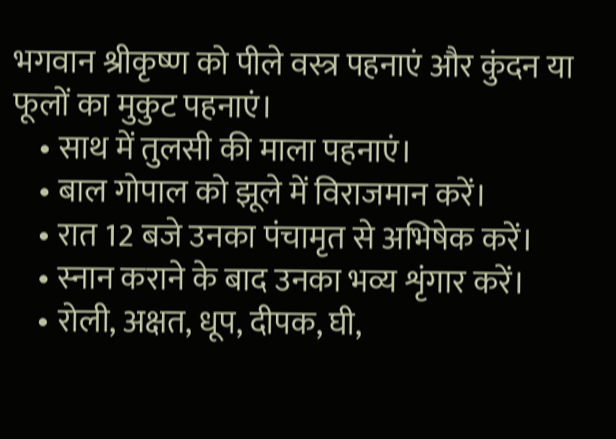भगवान श्रीकृष्ण को पीले वस्त्र पहनाएं और कुंदन या फूलों का मुकुट पहनाएं।
    • साथ में तुलसी की माला पहनाएं।
    • बाल गोपाल को झूले में विराजमान करें।
    • रात 12 बजे उनका पंचामृत से अभिषेक करें।
    • स्नान कराने के बाद उनका भव्य शृंगार करें।
    • रोली, अक्षत, धूप, दीपक, घी,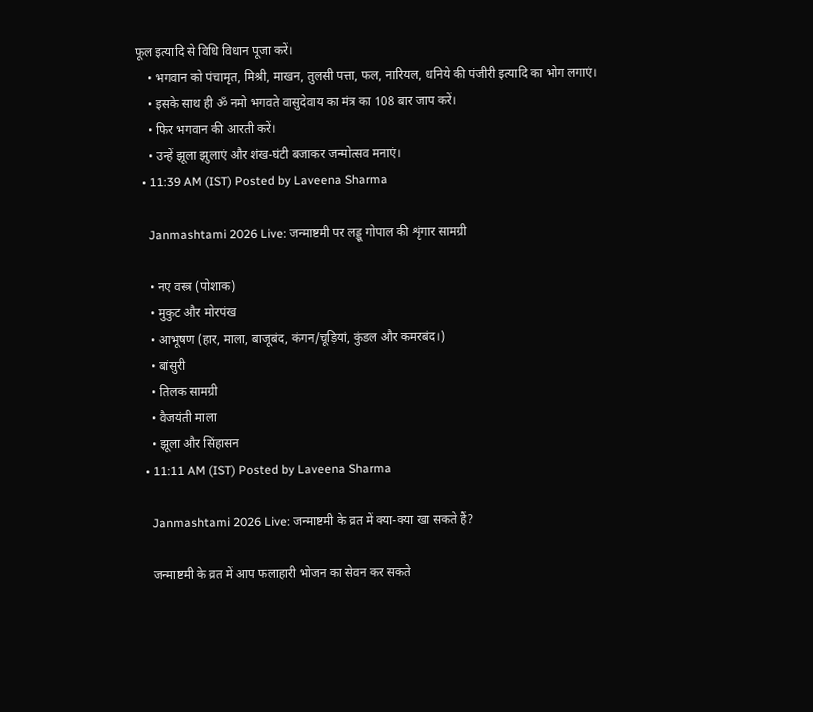फूल इत्यादि से विधि विधान पूजा करें।
    • भगवान को पंचामृत, मिश्री, माखन, तुलसी पत्ता, फल, नारियल, धनिये की पंजीरी इत्यादि का भोग लगाएं।
    • इसके साथ ही ॐ नमो भगवते वासुदेवाय का मंत्र का 108 बार जाप करें।
    • फिर भगवान की आरती करें।
    • उन्हें झूला झुलाएं और शंख-घंटी बजाकर जन्मोत्सव मनाएं।
  • 11:39 AM (IST) Posted by Laveena Sharma

    Janmashtami 2026 Live: जन्माष्टमी पर लड्डू गोपाल की शृंगार सामग्री

    • नए वस्त्र (पोशाक)
    • मुकुट और मोरपंख
    • आभूषण (हार, माला, बाजूबंद, कंगन/चूड़ियां, कुंडल और कमरबंद।)
    • बांसुरी
    • तिलक सामग्री
    • वैजयंती माला
    • झूला और सिंहासन
  • 11:11 AM (IST) Posted by Laveena Sharma

    Janmashtami 2026 Live: जन्माष्टमी के व्रत में क्या-क्या खा सकते हैं?

    जन्माष्टमी के व्रत में आप फलाहारी भोजन का सेवन कर सकते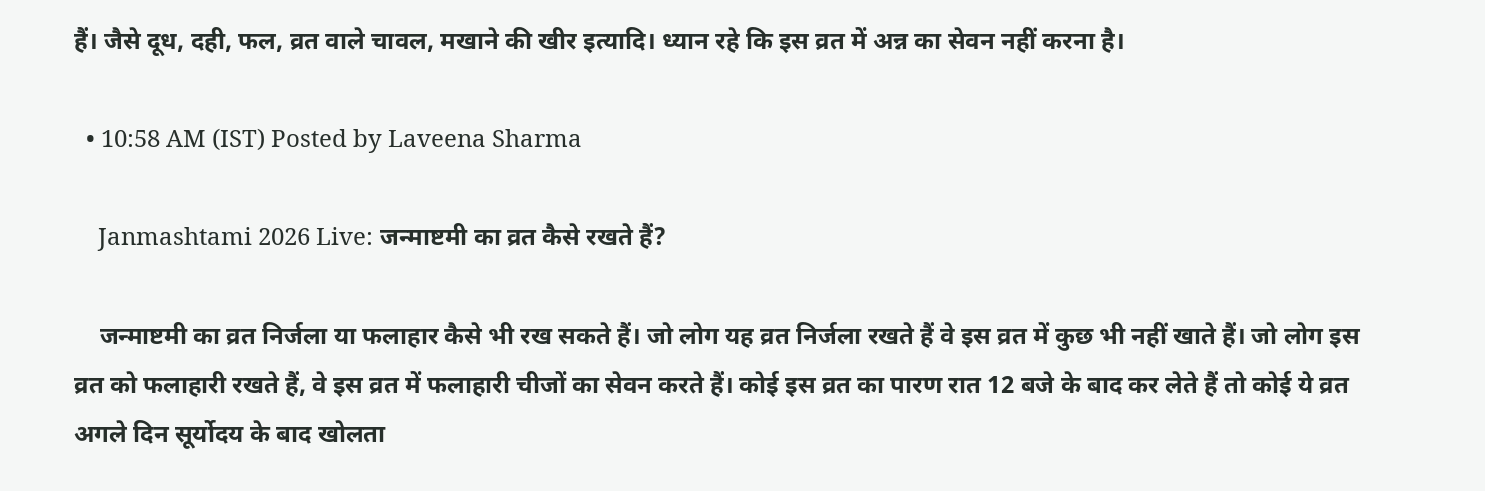हैं। जैसे दूध, दही, फल, व्रत वाले चावल, मखाने की खीर इत्यादि। ध्यान रहे कि इस व्रत में अन्न का सेवन नहीं करना है।

  • 10:58 AM (IST) Posted by Laveena Sharma

    Janmashtami 2026 Live: जन्माष्टमी का व्रत कैसे रखते हैं?

    जन्माष्टमी का व्रत निर्जला या फलाहार कैसे भी रख सकते हैं। जो लोग यह व्रत निर्जला रखते हैं वे इस व्रत में कुछ भी नहीं खाते हैं। जो लोग इस व्रत को फलाहारी रखते हैं, वे इस व्रत में फलाहारी चीजों का सेवन करते हैं। कोई इस व्रत का पारण रात 12 बजे के बाद कर लेते हैं तो कोई ये व्रत अगले दिन सूर्योदय के बाद खोलता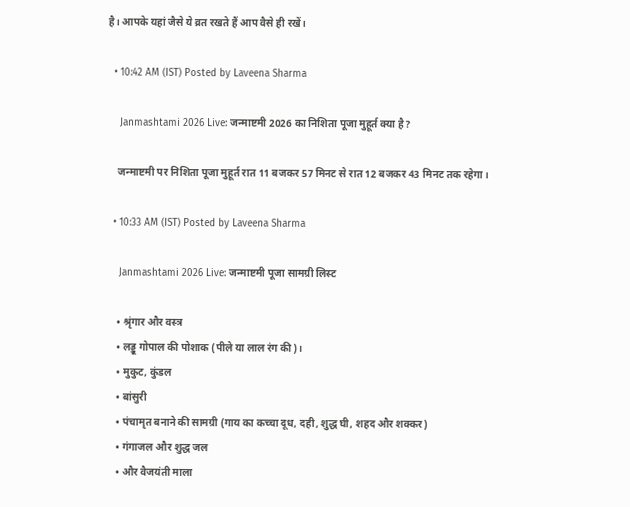है। आपके यहां जैसे ये व्रत रखते हैं आप वैसे ही रखें।

  • 10:42 AM (IST) Posted by Laveena Sharma

    Janmashtami 2026 Live: जन्माष्टमी 2026 का निशिता पूजा मुहूर्त क्या है?

    जन्माष्टमी पर निशिता पूजा मुहूर्त रात 11 बजकर 57 मिनट से रात 12 बजकर 43 मिनट तक रहेगा।

  • 10:33 AM (IST) Posted by Laveena Sharma

    Janmashtami 2026 Live: जन्माष्टमी पूजा सामग्री लिस्ट

    • श्रृंगार और वस्त्र
    • लड्डू गोपाल की पोशाक (पीले या लाल रंग की)।
    • मुकुट, कुंडल
    • बांसुरी
    • पंचामृत बनाने की सामग्री (गाय का कच्चा दूध, दही, शुद्ध घी, शहद और शक्कर)
    • गंगाजल और शुद्ध जल
    • और वैजयंती माला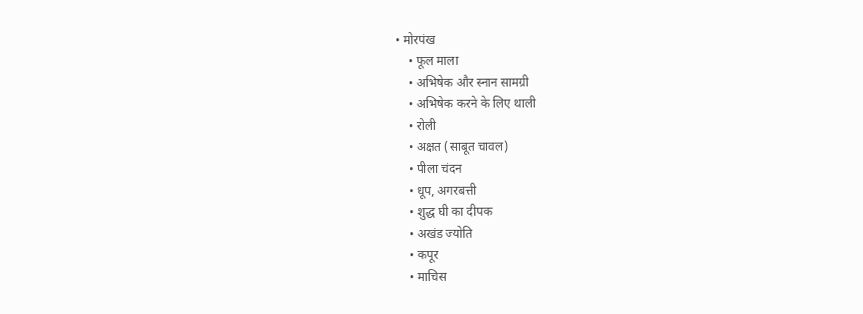• मोरपंख
    • फूल माला
    • अभिषेक और स्नान सामग्री
    • अभिषेक करने के लिए थाली
    • रोली
    • अक्षत (साबूत चावल)
    • पीला चंदन
    • धूप, अगरबत्ती
    • शुद्ध घी का दीपक
    • अखंड ज्योति
    • कपूर
    • माचिस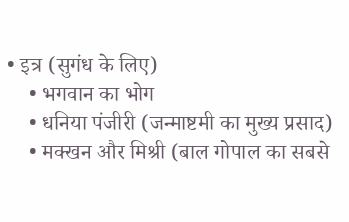• इत्र (सुगंध के लिए)
    • भगवान का भोग
    • धनिया पंजीरी (जन्माष्टमी का मुख्य प्रसाद)
    • मक्खन और मिश्री (बाल गोपाल का सबसे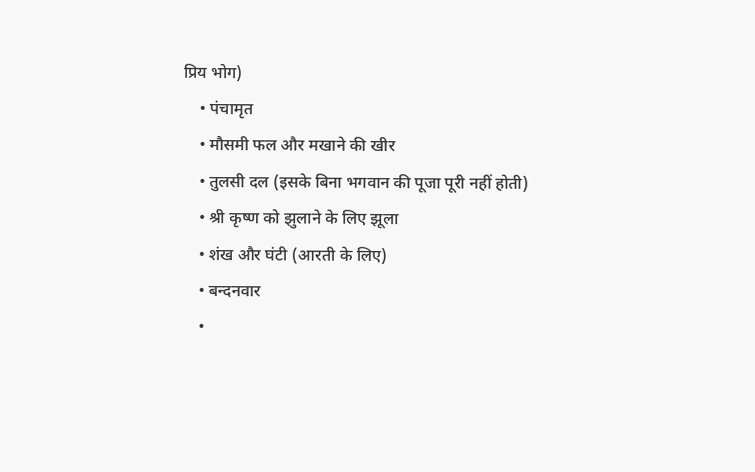प्रिय भोग)
    • पंचामृत
    • मौसमी फल और मखाने की खीर
    • तुलसी दल (इसके बिना भगवान की पूजा पूरी नहीं होती)
    • श्री कृष्ण को झुलाने के लिए झूला
    • शंख और घंटी (आरती के लिए)
    • बन्दनवार
    •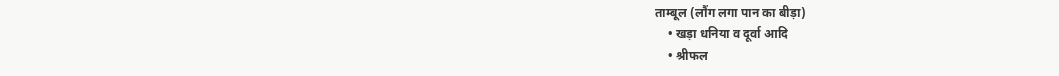ताम्बूल (लौंग लगा पान का बीड़ा)
    • खड़ा धनिया व दूर्वा आदि
    • श्रीफल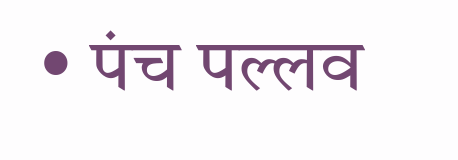• पंच पल्लव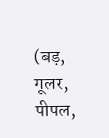(बड़, गूलर, पीपल,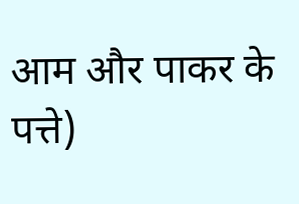आम और पाकर के पत्ते)